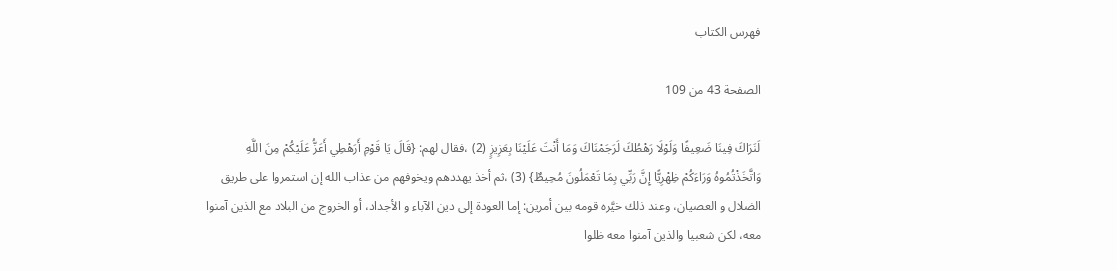فهرس الكتاب

الصفحة 43 من 109

لَنَرَاكَ فِينَا ضَعِيفًا وَلَوْلَا رَهْطُكَ لَرَجَمْنَاكَ وَمَا أَنْتَ عَلَيْنَا بِعَزِيزٍ (2) ،فقال لهم: {قَالَ يَا قَوْمِ أَرَهْطِي أَعَزُّ عَلَيْكُمْ مِنَ اللَّهِ وَاتَّخَذْتُمُوهُ وَرَاءَكُمْ ظِهْرِيًّا إِنَّ رَبِّي بِمَا تَعْمَلُونَ مُحِيطٌ} (3) ،ثم أخذ يهددهم ويخوفهم من عذاب الله إن استمروا على طريق الضلال و العصيان، وعند ذلك خيَّره قومه بين أمرين: إما العودة إلى دين الآباء و الأجداد، أو الخروج من البلاد مع الذين آمنوا معه، لكن شعبيا والذين آمنوا معه ظلوا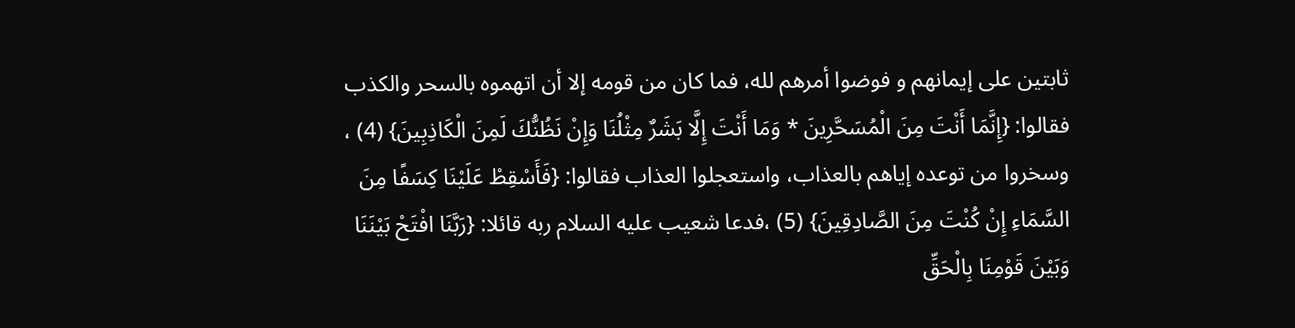ثابتين على إيمانهم و فوضوا أمرهم لله، فما كان من قومه إلا أن اتهموه بالسحر والكذب فقالوا: {إِنَّمَا أَنْتَ مِنَ الْمُسَحَّرِينَ * وَمَا أَنْتَ إِلَّا بَشَرٌ مِثْلُنَا وَإِنْ نَظُنُّكَ لَمِنَ الْكَاذِبِينَ} (4) ، وسخروا من توعده إياهم بالعذاب، واستعجلوا العذاب فقالوا: {فَأَسْقِطْ عَلَيْنَا كِسَفًا مِنَ السَّمَاءِ إِنْ كُنْتَ مِنَ الصَّادِقِينَ} (5) ،فدعا شعيب عليه السلام ربه قائلا: {رَبَّنَا افْتَحْ بَيْنَنَا وَبَيْنَ قَوْمِنَا بِالْحَقِّ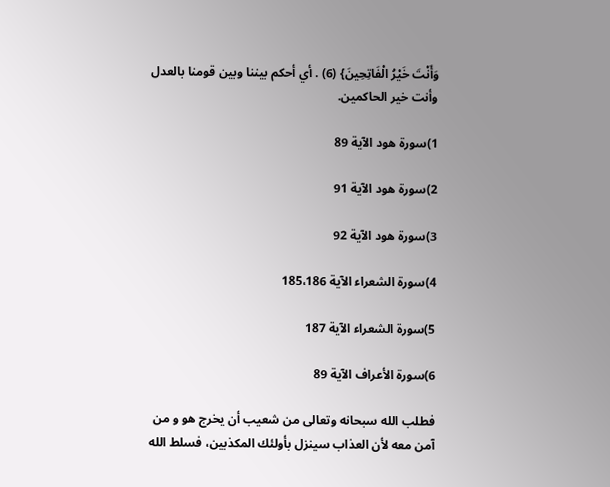وَأَنْتَ خَيْرُ الْفَاتِحِينَ} (6) . أي أحكم بيننا وبين قومنا بالعدل وأنت خير الحاكمين.

1)سورة هود الآية 89

2)سورة هود الآية 91

3)سورة هود الآية 92

4)سورة الشعراء الآية 185،186

5)سورة الشعراء الآية 187

6)سورة الأعراف الآية 89

فطلب الله سبحانه وتعالى من شعيب أن يخرج هو و من آمن معه لأن العذاب سينزل بأولئك المكذبين، فسلط الله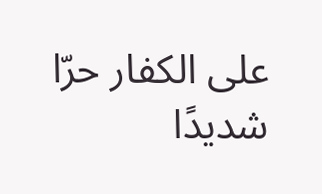على الكفار حرّا شديدًا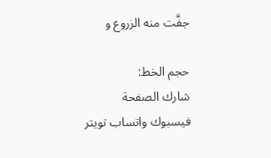جفَّت منه الزروع و

حجم الخط:
شارك الصفحة
فيسبوك واتساب تويتر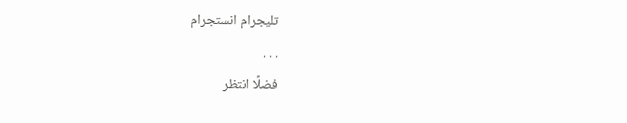تليجرام انستجرام
. . .
فضلًا انتظر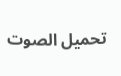تحميل الصوت